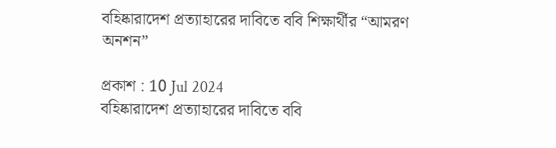বহিষ্কারাদেশ প্রত্যাহারের দাবিতে ববি শিক্ষার্থীর “আমরণ অনশন”

প্রকাশ : 10 Jul 2024
বহিষ্কারাদেশ প্রত্যাহারের দাবিতে ববি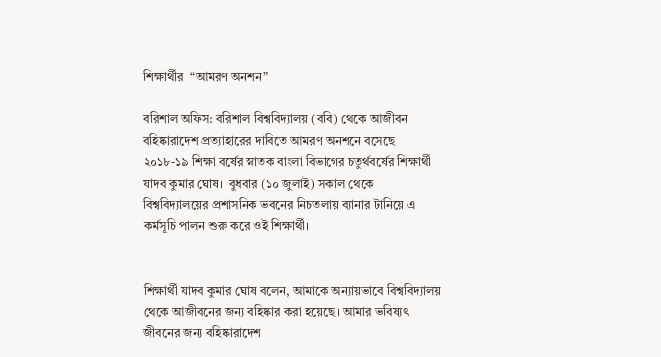শিক্ষার্থীর  “আমরণ অনশন”

বরিশাল অফিস: বরিশাল বিশ্ববিদ্যালয় (ববি) থেকে আজীবন বহিষ্কারাদেশ প্রত্যাহারের দাবিতে আমরণ অনশনে বসেছে ২০১৮-১৯ শিক্ষা বর্ষের স্নাতক বাংলা বিভাগের চতুর্থবর্ষের শিক্ষার্থী যাদব কুমার ঘোষ।  বুধবার (১০ জুলাই) সকাল থেকে বিশ্ববিদ্যালয়ের প্রশাসনিক ভবনের নিচতলায় ব্যানার টানিয়ে এ কর্মসূচি পালন শুরু করে ওই শিক্ষার্থী।


শিক্ষার্থী যাদব কুমার ঘোষ বলেন, আমাকে অন্যায়ভাবে বিশ্ববিদ্যালয় থেকে আজীবনের জন্য বহিষ্কার করা হয়েছে। আমার ভবিষ্যৎ  জীবনের জন্য বহিষ্কারাদেশ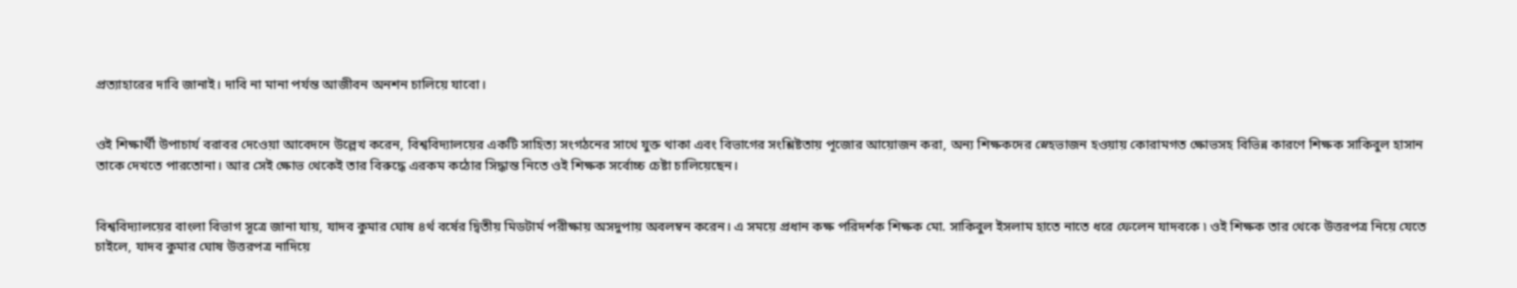প্রত্যাহারের দাবি জানাই। দাবি না মানা পর্যন্ত আজীবন অনশন চালিয়ে যাবো।


ওই শিক্ষার্থী উপাচার্য বরাবর দেওেয়া আবেদনে উল্লেখ করেন, বিশ্ববিদ্যালয়ের একটি সাহিত্য সংগঠনের সাথে যুক্ত থাকা এবং বিভাগের সংশ্লিষ্টতায় পূজোর আয়োজন করা, অন্য শিক্ষকদের স্নেহভাজন হওয়ায় কোরামগত ক্ষোভসহ বিভিন্ন কারণে শিক্ষক সাকিবুল হাসান তাকে দেখতে পারতোনা। আর সেই ক্ষোভ থেকেই তার বিরুদ্ধে এরকম কঠোর সিদ্ধান্ত নিতে ওই শিক্ষক সর্বোচ্চ চেষ্টা চালিয়েছেন।


বিশ্ববিদ্যালয়ের বাংলা বিভাগ সূত্রে জানা যায়, যাদব কুমার ঘোষ ৪র্থ বর্ষের দ্বিতীয় মিডটার্ম পরীক্ষায় অসদুপায় অবলম্বন করেন। এ সময়ে প্রধান কক্ষ পরিদর্শক শিক্ষক মো. সাকিবুল ইসলাম হাতে নাতে ধরে ফেলেন যাদবকে ৷ ওই শিক্ষক তার থেকে উত্তরপত্র নিয়ে যেতে চাইলে, যাদব কুমার ঘোষ উত্তরপত্র নাদিয়ে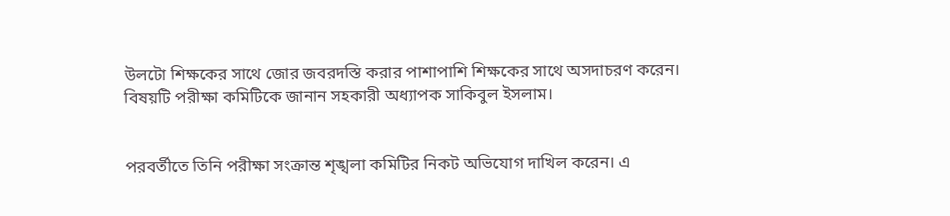উলটো শিক্ষকের সাথে জোর জবরদস্তি করার পাশাপাশি শিক্ষকের সাথে অসদাচরণ করেন।  বিষয়টি পরীক্ষা কমিটিকে জানান সহকারী অধ্যাপক সাকিবুল ইসলাম।


পরবর্তীতে তিনি পরীক্ষা সংক্রান্ত শৃঙ্খলা কমিটির নিকট অভিযোগ দাখিল করেন। এ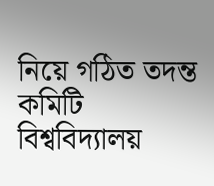নিয়ে গঠিত তদন্ত কমিটি বিশ্ববিদ্যালয়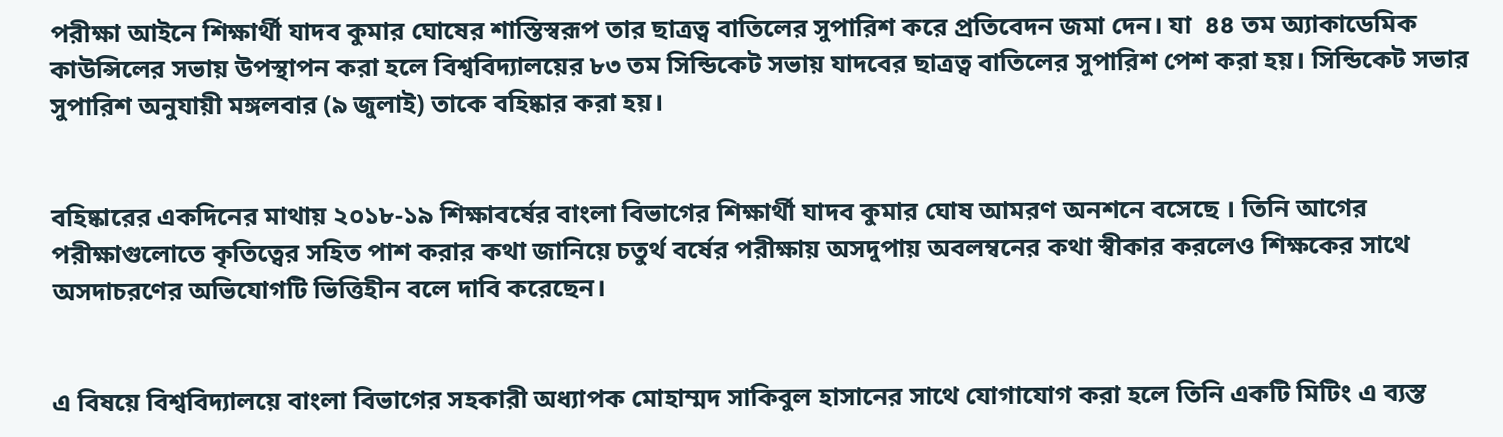পরীক্ষা আইনে শিক্ষার্থী যাদব কুমার ঘোষের শাস্তিস্বরূপ তার ছাত্রত্ব বাতিলের সুপারিশ করে প্রতিবেদন জমা দেন। যা  ৪৪ তম অ্যাকাডেমিক কাউন্সিলের সভায় উপস্থাপন করা হলে বিশ্ববিদ্যালয়ের ৮৩ তম সিন্ডিকেট সভায় যাদবের ছাত্রত্ব বাতিলের সুপারিশ পেশ করা হয়। সিন্ডিকেট সভার সুপারিশ অনুযায়ী মঙ্গলবার (৯ জুলাই) তাকে বহিষ্কার করা হয়।


বহিষ্কারের একদিনের মাথায় ২০১৮-১৯ শিক্ষাবর্ষের বাংলা বিভাগের শিক্ষার্থী যাদব কুমার ঘোষ আমরণ অনশনে বসেছে । তিনি আগের পরীক্ষাগুলোতে কৃতিত্বের সহিত পাশ করার কথা জানিয়ে চতুর্থ বর্ষের পরীক্ষায় অসদুপায় অবলম্বনের কথা স্বীকার করলেও শিক্ষকের সাথে অসদাচরণের অভিযোগটি ভিত্তিহীন বলে দাবি করেছেন।


এ বিষয়ে বিশ্ববিদ্যালয়ে বাংলা বিভাগের সহকারী অধ্যাপক মোহাম্মদ সাকিবুল হাসানের সাথে যোগাযোগ করা হলে তিনি একটি মিটিং এ ব্যস্ত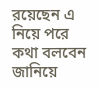রয়েছেন এ নিয়ে পরে কথা বলবেন জানিয়ে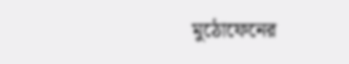মুঠোফেনের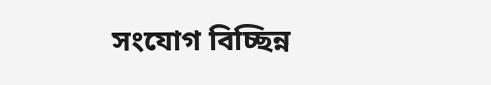সংযোগ বিচ্ছিন্ন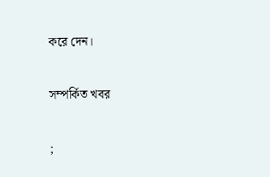করে দেন।

সম্পর্কিত খবর

;